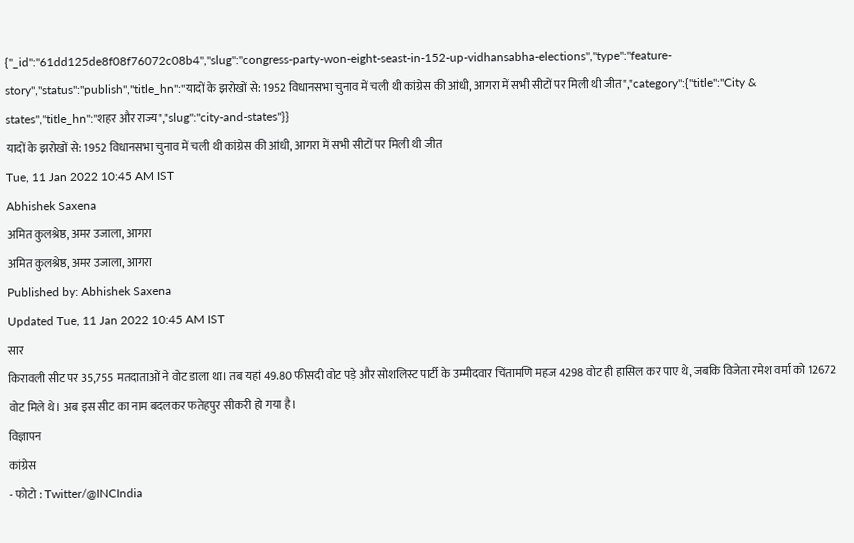{"_id":"61dd125de8f08f76072c08b4","slug":"congress-party-won-eight-seast-in-152-up-vidhansabha-elections","type":"feature-story","status":"publish","title_hn":"यादों के झरोखों से: 1952 विधानसभा चुनाव में चली थी कांग्रेस की आंधी, आगरा में सभी सीटों पर मिली थी जीत","category":{"title":"City & states","title_hn":"शहर और राज्य","slug":"city-and-states"}}
यादों के झरोखों से: 1952 विधानसभा चुनाव में चली थी कांग्रेस की आंधी, आगरा में सभी सीटों पर मिली थी जीत
Tue, 11 Jan 2022 10:45 AM IST
Abhishek Saxena
अमित कुलश्रेष्ठ, अमर उजाला, आगरा
अमित कुलश्रेष्ठ, अमर उजाला, आगरा
Published by: Abhishek Saxena
Updated Tue, 11 Jan 2022 10:45 AM IST
सार
किरावली सीट पर 35,755 मतदाताओं ने वोट डाला था। तब यहां 49.80 फीसदी वोट पड़े और सोशलिस्ट पार्टी के उम्मीदवार चिंतामणि महज 4298 वोट ही हासिल कर पाए थे, जबकि विजेता रमेश वर्मा को 12672 वोट मिले थे। अब इस सीट का नाम बदलकर फतेहपुर सीकरी हो गया है।
विज्ञापन
कांग्रेस
- फोटो : Twitter/@INCIndia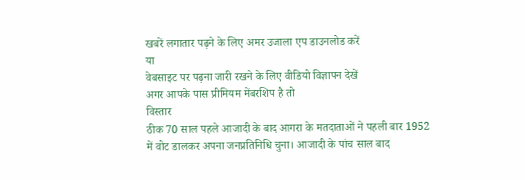खबरें लगातार पढ़ने के लिए अमर उजाला एप डाउनलोड करें
या
वेबसाइट पर पढ़ना जारी रखने के लिए वीडियो विज्ञापन देखें
अगर आपके पास प्रीमियम मेंबरशिप है तो
विस्तार
ठीक 70 साल पहले आजादी के बाद आगरा के मतदाताओं ने पहली बार 1952 में वोट डालकर अपना जनप्रतिनिधि चुना। आजादी के पांच साल बाद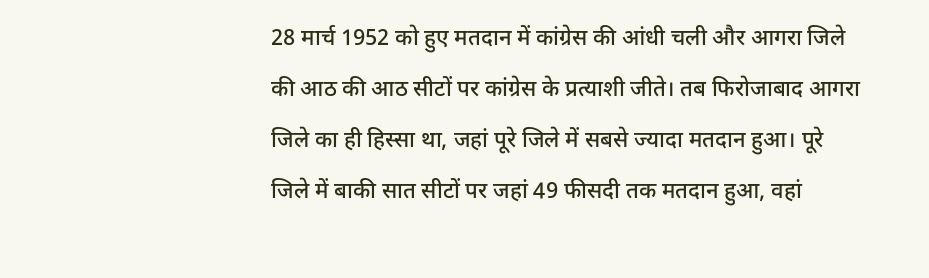28 मार्च 1952 को हुए मतदान में कांग्रेस की आंधी चली और आगरा जिले की आठ की आठ सीटों पर कांग्रेस के प्रत्याशी जीते। तब फिरोजाबाद आगरा जिले का ही हिस्सा था, जहां पूरे जिले में सबसे ज्यादा मतदान हुआ। पूरे जिले में बाकी सात सीटों पर जहां 49 फीसदी तक मतदान हुआ, वहां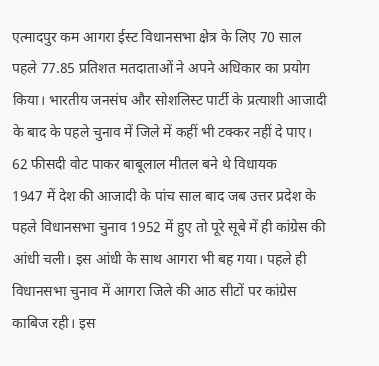एत्मादपुर कम आगरा ईस्ट विधानसभा क्षेत्र के लिए 70 साल पहले 77.85 प्रतिशत मतदाताओं ने अपने अधिकार का प्रयोग किया। भारतीय जनसंघ और सोशलिस्ट पार्टी के प्रत्याशी आजादी के बाद के पहले चुनाव में जिले में कहीं भी टक्कर नहीं दे पाए।
62 फीसदी वोट पाकर बाबूलाल मीतल बने थे विधायक
1947 में देश की आजादी के पांच साल बाद जब उत्तर प्रदेश के पहले विधानसभा चुनाव 1952 में हुए तो पूरे सूबे में ही कांग्रेस की आंधी चली। इस आंधी के साथ आगरा भी बह गया। पहले ही विधानसभा चुनाव में आगरा जिले की आठ सीटों पर कांग्रेस काबिज रही। इस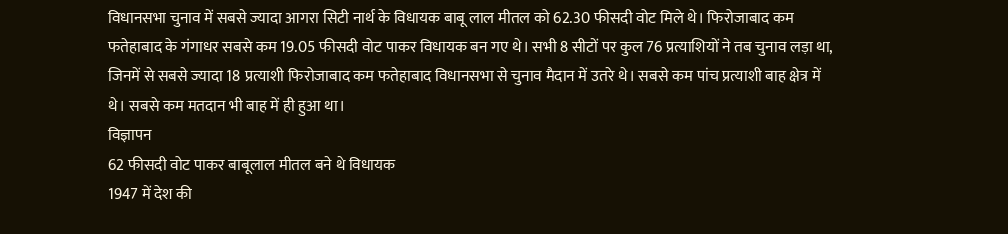विधानसभा चुनाव में सबसे ज्यादा आगरा सिटी नार्थ के विधायक बाबू लाल मीतल को 62.30 फीसदी वोट मिले थे। फिरोजाबाद कम फतेहाबाद के गंगाधर सबसे कम 19.05 फीसदी वोट पाकर विधायक बन गए थे। सभी 8 सीटों पर कुल 76 प्रत्याशियों ने तब चुनाव लड़ा था, जिनमें से सबसे ज्यादा 18 प्रत्याशी फिरोजाबाद कम फतेहाबाद विधानसभा से चुनाव मैदान में उतरे थे। सबसे कम पांच प्रत्याशी बाह क्षेत्र में थे। सबसे कम मतदान भी बाह में ही हुआ था।
विज्ञापन
62 फीसदी वोट पाकर बाबूलाल मीतल बने थे विधायक
1947 में देश की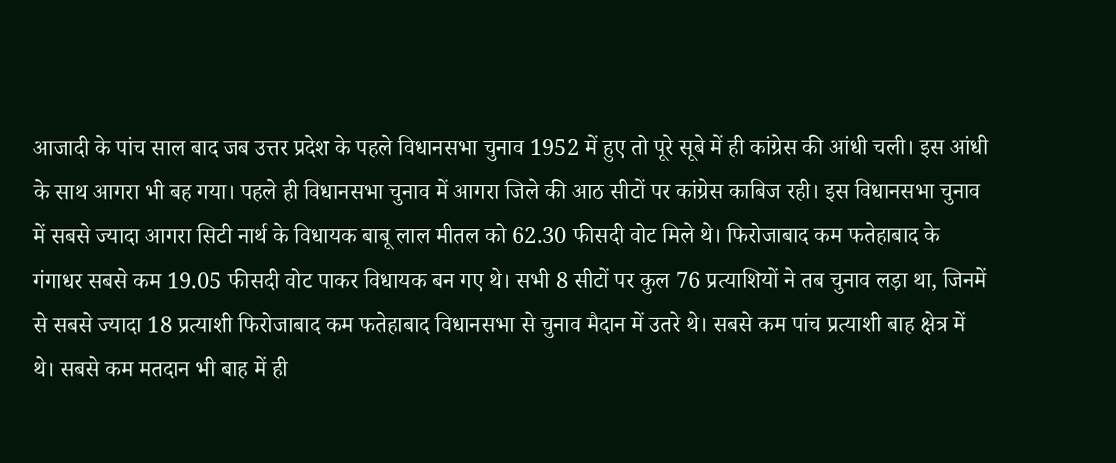आजादी के पांच साल बाद जब उत्तर प्रदेश के पहले विधानसभा चुनाव 1952 में हुए तो पूरे सूबे में ही कांग्रेस की आंधी चली। इस आंधी के साथ आगरा भी बह गया। पहले ही विधानसभा चुनाव में आगरा जिले की आठ सीटों पर कांग्रेस काबिज रही। इस विधानसभा चुनाव में सबसे ज्यादा आगरा सिटी नार्थ के विधायक बाबू लाल मीतल को 62.30 फीसदी वोट मिले थे। फिरोजाबाद कम फतेहाबाद के गंगाधर सबसे कम 19.05 फीसदी वोट पाकर विधायक बन गए थे। सभी 8 सीटों पर कुल 76 प्रत्याशियों ने तब चुनाव लड़ा था, जिनमें से सबसे ज्यादा 18 प्रत्याशी फिरोजाबाद कम फतेहाबाद विधानसभा से चुनाव मैदान में उतरे थे। सबसे कम पांच प्रत्याशी बाह क्षेत्र में थे। सबसे कम मतदान भी बाह में ही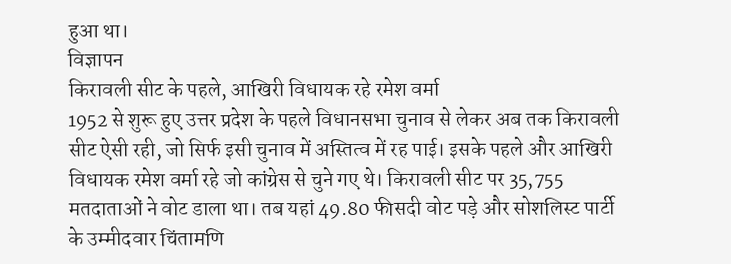हुआ था।
विज्ञापन
किरावली सीट के पहले, आखिरी विधायक रहे रमेश वर्मा
1952 से शुरू हुए उत्तर प्रदेश के पहले विधानसभा चुनाव से लेकर अब तक किरावली सीट ऐसी रही, जो सिर्फ इसी चुनाव में अस्तित्व में रह पाई। इसके पहले और आखिरी विधायक रमेश वर्मा रहे जो कांग्रेस से चुने गए थे। किरावली सीट पर 35,755 मतदाताओं ने वोट डाला था। तब यहां 49.80 फीसदी वोट पड़े और सोशलिस्ट पार्टी के उम्मीदवार चिंतामणि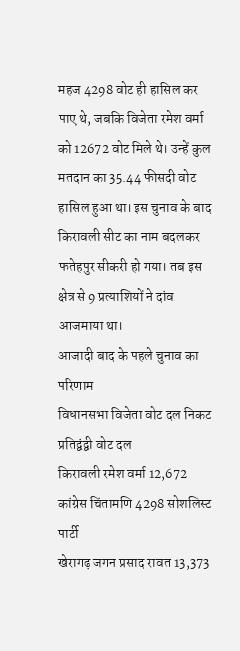महज 4298 वोट ही हासिल कर पाए थे, जबकि विजेता रमेश वर्मा को 12672 वोट मिले थे। उन्हें कुल मतदान का 35.44 फीसदी वोट हासिल हुआ था। इस चुनाव के बाद किरावली सीट का नाम बदलकर फतेहपुर सीकरी हो गया। तब इस क्षेत्र से 9 प्रत्याशियों ने दांव आजमाया था।
आजादी बाद के पहले चुनाव का परिणाम
विधानसभा विजेता वोट दल निकट प्रतिद्वंद्वी वोट दल
किरावली रमेश वर्मा 12,672 कांग्रेस चिंतामणि 4298 सोशलिस्ट पार्टी
खेरागढ़ जगन प्रसाद रावत 13,373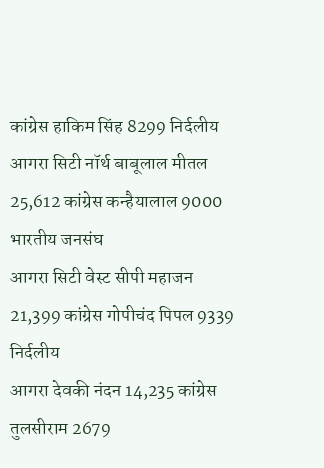कांग्रेस हाकिम सिंह 8299 निर्दलीय
आगरा सिटी नॉर्थ बाबूलाल मीतल 25,612 कांग्रेस कन्हैयालाल 9000 भारतीय जनसंघ
आगरा सिटी वेस्ट सीपी महाजन 21,399 कांग्रेस गोपीचंद पिपल 9339 निर्दलीय
आगरा देवकी नंदन 14,235 कांग्रेस तुलसीराम 2679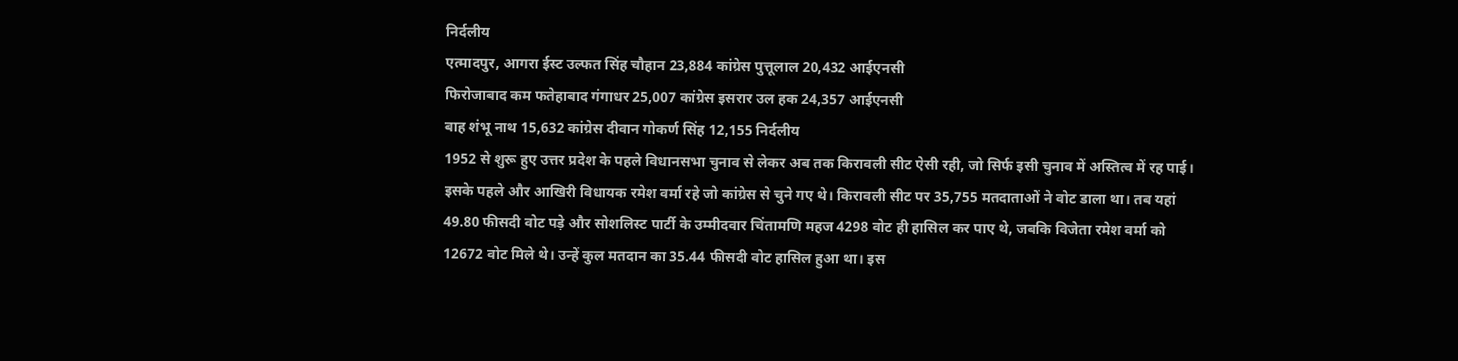निर्दलीय
एत्मादपुर, आगरा ईस्ट उल्फत सिंह चौहान 23,884 कांग्रेस पुत्तूलाल 20,432 आईएनसी
फिरोजाबाद कम फतेहाबाद गंगाधर 25,007 कांग्रेस इसरार उल हक 24,357 आईएनसी
बाह शंभू नाथ 15,632 कांग्रेस दीवान गोकर्ण सिंह 12,155 निर्दलीय
1952 से शुरू हुए उत्तर प्रदेश के पहले विधानसभा चुनाव से लेकर अब तक किरावली सीट ऐसी रही, जो सिर्फ इसी चुनाव में अस्तित्व में रह पाई। इसके पहले और आखिरी विधायक रमेश वर्मा रहे जो कांग्रेस से चुने गए थे। किरावली सीट पर 35,755 मतदाताओं ने वोट डाला था। तब यहां 49.80 फीसदी वोट पड़े और सोशलिस्ट पार्टी के उम्मीदवार चिंतामणि महज 4298 वोट ही हासिल कर पाए थे, जबकि विजेता रमेश वर्मा को 12672 वोट मिले थे। उन्हें कुल मतदान का 35.44 फीसदी वोट हासिल हुआ था। इस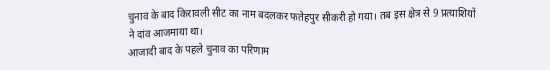चुनाव के बाद किरावली सीट का नाम बदलकर फतेहपुर सीकरी हो गया। तब इस क्षेत्र से 9 प्रत्याशियों ने दांव आजमाया था।
आजादी बाद के पहले चुनाव का परिणाम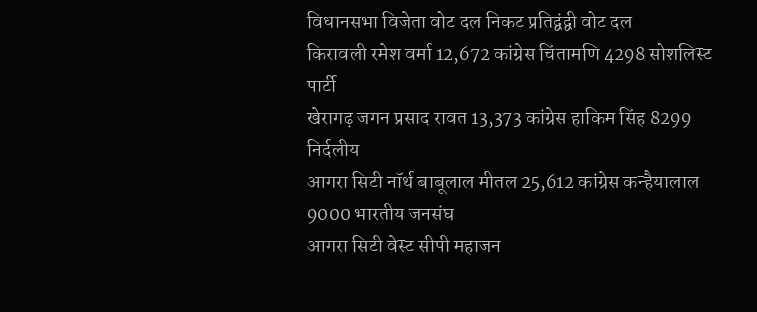विधानसभा विजेता वोट दल निकट प्रतिद्वंद्वी वोट दल
किरावली रमेश वर्मा 12,672 कांग्रेस चिंतामणि 4298 सोशलिस्ट पार्टी
खेरागढ़ जगन प्रसाद रावत 13,373 कांग्रेस हाकिम सिंह 8299 निर्दलीय
आगरा सिटी नॉर्थ बाबूलाल मीतल 25,612 कांग्रेस कन्हैयालाल 9000 भारतीय जनसंघ
आगरा सिटी वेस्ट सीपी महाजन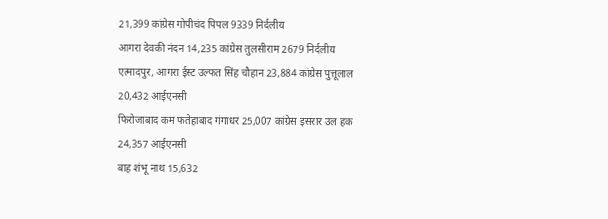21,399 कांग्रेस गोपीचंद पिपल 9339 निर्दलीय
आगरा देवकी नंदन 14,235 कांग्रेस तुलसीराम 2679 निर्दलीय
एत्मादपुर, आगरा ईस्ट उल्फत सिंह चौहान 23,884 कांग्रेस पुत्तूलाल 20,432 आईएनसी
फिरोजाबाद कम फतेहाबाद गंगाधर 25,007 कांग्रेस इसरार उल हक 24,357 आईएनसी
बाह शंभू नाथ 15,632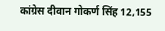कांग्रेस दीवान गोकर्ण सिंह 12,155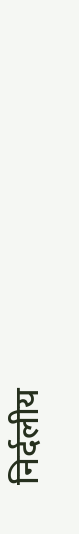निर्दलीय